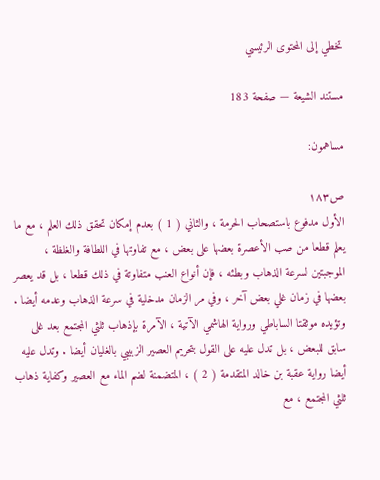تخطي إلى المحتوى الرئيسي

مستند الشيعة — صفحة 183

مساهمون:

ص١٨٣
الأول مدفوع باستصحاب الحرمة ، والثاني ( 1 ) بعدم إمكان تحقق ذلك العلم ، مع ما يعلم قطعا من صب الأعصرة بعضها على بعض ، مع تفاوتها في اللطافة والغلظة ، الموجبتين لسرعة الذهاب وبطئه ، فإن أنواع العنب متفاوتة في ذلك قطعا ، بل قد يعصر بعضها في زمان غلي بعض آخر ، وفي مر الزمان مدخلية في سرعة الذهاب وعدمه أيضا . وتؤيده موثقتا الساباطي ورواية الهاشمي الآتية ، الآمرة بإذهاب ثلثي المجتمع بعد غلى سابق للبعض ، بل تدل عليه على القول بتحريم العصير الزبيبي بالغليان أيضا . وتدل عليه أيضا رواية عقبة بن خالد المتقدمة ( 2 ) ، المتضمنة لضم الماء مع العصير وكفاية ذهاب ثلثي المجتمع ، مع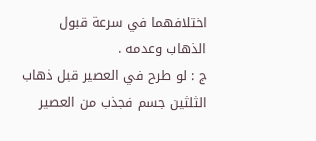اختلافهما في سرعة قبول الذهاب وعدمه .
ج : لو طرح في العصير قبل ذهاب الثلثين جسم فجذب من العصير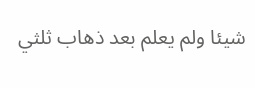شيئا ولم يعلم بعد ذهاب ثلثي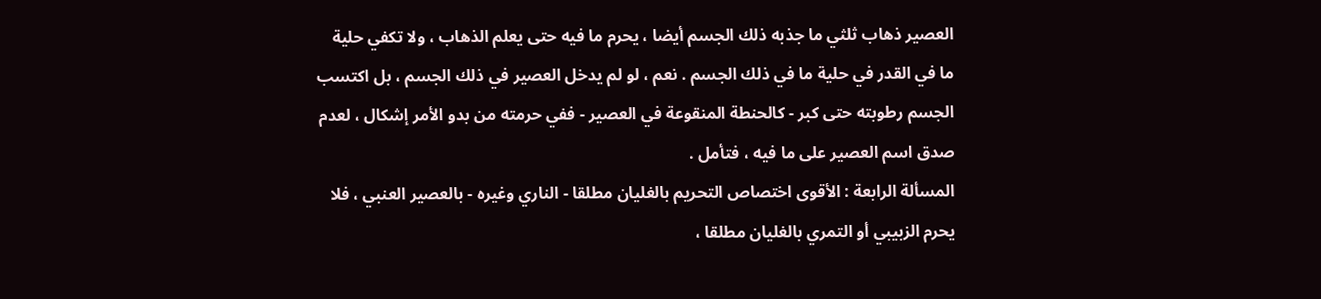العصير ذهاب ثلثي ما جذبه ذلك الجسم أيضا ، يحرم ما فيه حتى يعلم الذهاب ، ولا تكفي حلية ما في القدر في حلية ما في ذلك الجسم . نعم ، لو لم يدخل العصير في ذلك الجسم ، بل اكتسب الجسم رطوبته حتى كبر - كالحنطة المنقوعة في العصير - ففي حرمته من بدو الأمر إشكال ، لعدم صدق اسم العصير على ما فيه ، فتأمل .
المسألة الرابعة : الأقوى اختصاص التحريم بالغليان مطلقا - الناري وغيره - بالعصير العنبي ، فلا يحرم الزبيبي أو التمري بالغليان مطلقا ،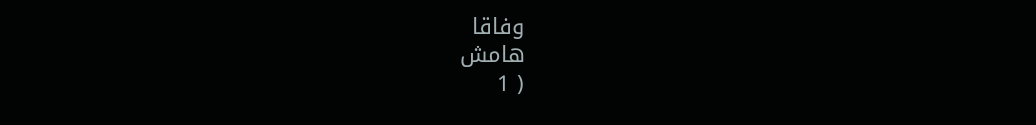وفاقا
هامش
( 1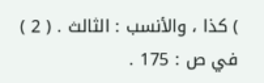) كذا ، والأنسب : الثالث . ( 2 ) في ص : 175 .